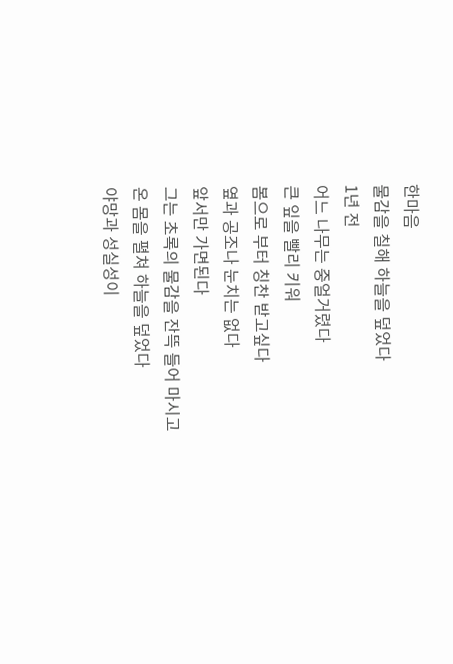한마음
물감을 칠해 하늘을 덮었다
1년 전
어느 나무는 중얼거렸다
큰 잎을 빨리 키워
봄으로 부터 칭찬 받고싶다
옆과 공조나 눈치는 없다
앞서만 가면된다
그는 초록의 물감을 잔뜩 들어 마시고
온 몸을 펼쳐 하늘을 덮었다
야망과 성실성이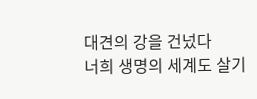대견의 강을 건넜다
너희 생명의 세계도 살기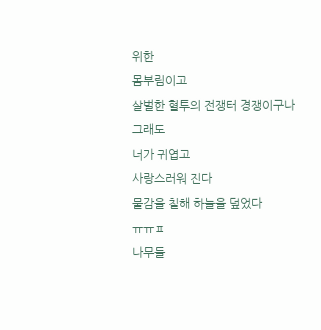위한
몸부림이고
살벌한 혈투의 전쟁터 경쟁이구나
그래도
너가 귀엽고
사랑스러워 진다
물감을 칠해 하늘을 덮었다
ㅠㅠㅍ
나무들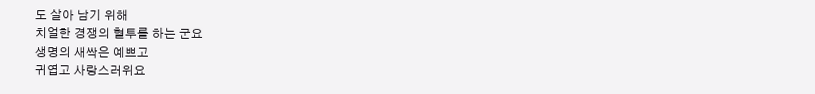도 살아 남기 위해
치얼한 경쟁의 혈투를 하는 군요
생명의 새싹은 예쁘고
귀엽고 사랑스러위요